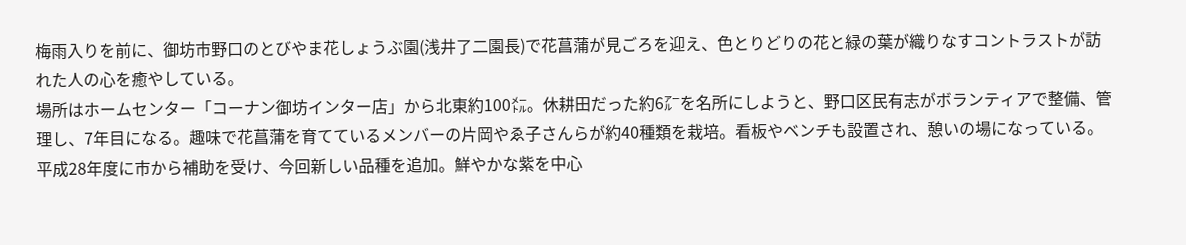梅雨入りを前に、御坊市野口のとびやま花しょうぶ園(浅井了二園長)で花菖蒲が見ごろを迎え、色とりどりの花と緑の葉が織りなすコントラストが訪れた人の心を癒やしている。
場所はホームセンター「コーナン御坊インター店」から北東約100㍍。休耕田だった約6㌃を名所にしようと、野口区民有志がボランティアで整備、管理し、7年目になる。趣味で花菖蒲を育てているメンバーの片岡やゑ子さんらが約40種類を栽培。看板やベンチも設置され、憩いの場になっている。
平成28年度に市から補助を受け、今回新しい品種を追加。鮮やかな紫を中心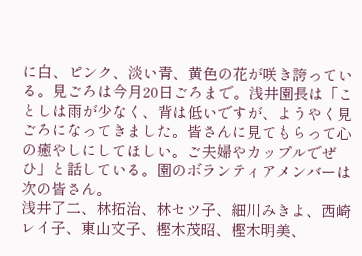に白、ピンク、淡い青、黄色の花が咲き誇っている。見ごろは今月20日ごろまで。浅井園長は「ことしは雨が少なく、背は低いですが、ようやく見ごろになってきました。皆さんに見てもらって心の癒やしにしてほしい。ご夫婦やカップルでぜひ」と話している。園のボランティアメンバーは次の皆さん。
浅井了二、林拓治、林セツ子、細川みきよ、西崎レイ子、東山文子、樫木茂昭、樫木明美、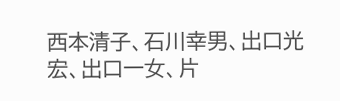西本清子、石川幸男、出口光宏、出口一女、片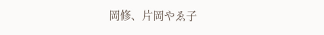岡修、片岡やゑ子